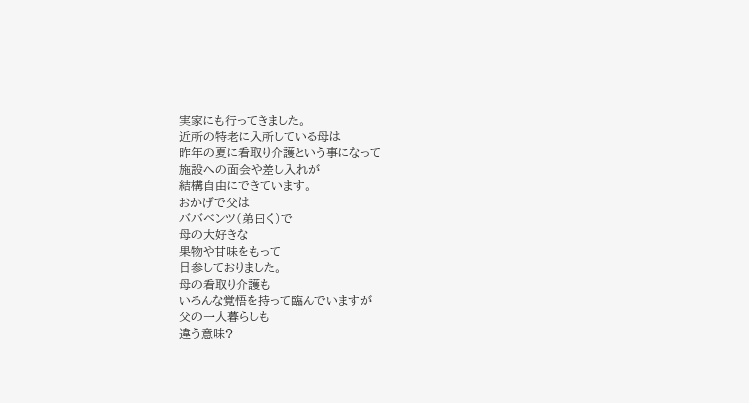実家にも行ってきました。
近所の特老に入所している母は
昨年の夏に看取り介護という事になって
施設への面会や差し入れが
結構自由にできています。
おかげで父は
ババベンツ(弟曰く)で
母の大好きな
果物や甘味をもって
日参しておりました。
母の看取り介護も
いろんな覚悟を持って臨んでいますが
父の一人暮らしも
違う意味?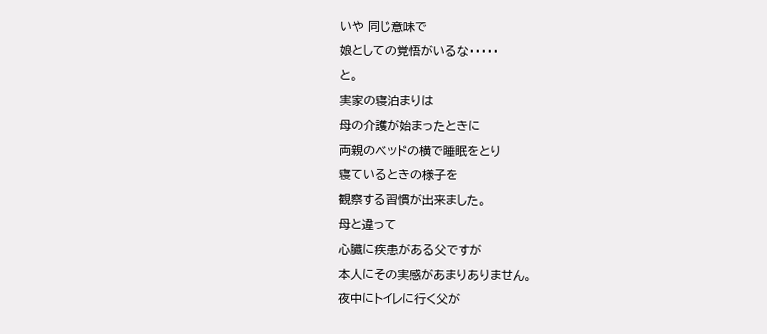いや 同じ意味で
娘としての覚悟がいるな・・・・・
と。
実家の寝泊まりは
母の介護が始まったときに
両親のベッドの横で睡眠をとり
寝ているときの様子を
観察する習慣が出来ました。
母と違って
心臓に疾患がある父ですが
本人にその実感があまりありません。
夜中にトイレに行く父が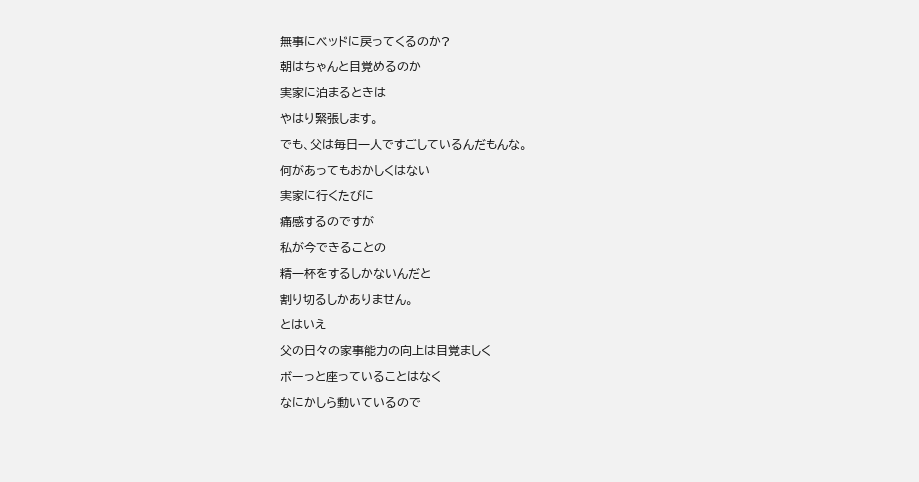無事にベッドに戻ってくるのか?
朝はちゃんと目覚めるのか
実家に泊まるときは
やはり緊張します。
でも、父は毎日一人ですごしているんだもんな。
何があってもおかしくはない
実家に行くたびに
痛感するのですが
私が今できることの
精一杯をするしかないんだと
割り切るしかありません。
とはいえ
父の日々の家事能力の向上は目覚ましく
ボーっと座っていることはなく
なにかしら動いているので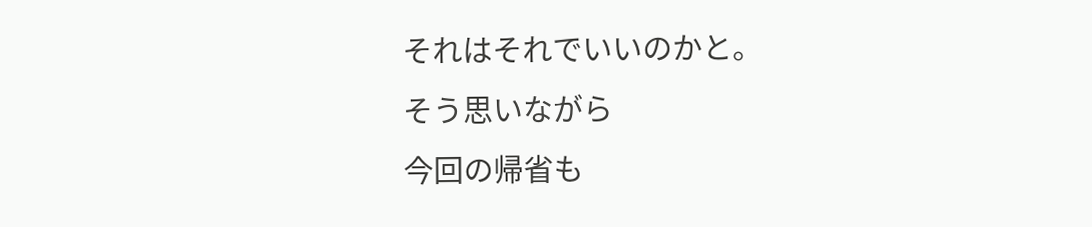それはそれでいいのかと。
そう思いながら
今回の帰省も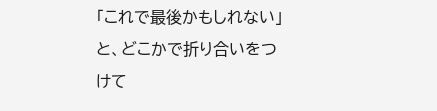「これで最後かもしれない」
と、どこかで折り合いをつけて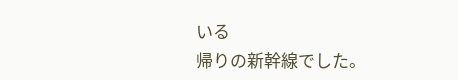いる
帰りの新幹線でした。